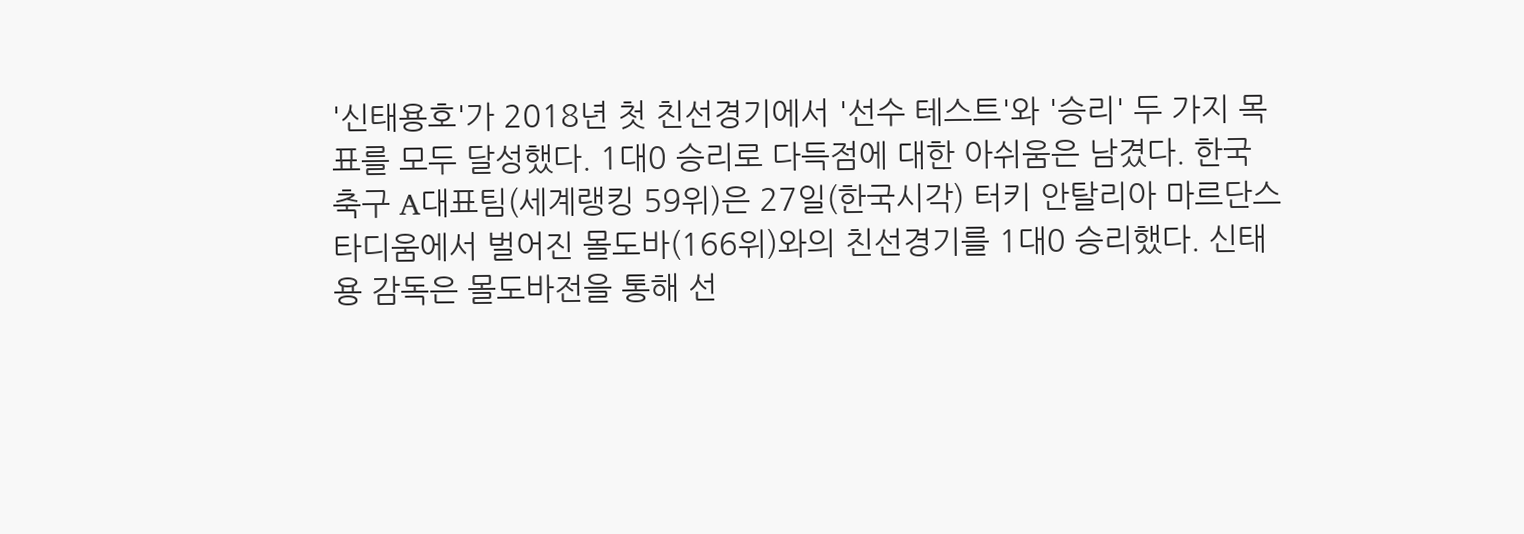'신태용호'가 2018년 첫 친선경기에서 '선수 테스트'와 '승리' 두 가지 목표를 모두 달성했다. 1대0 승리로 다득점에 대한 아쉬움은 남겼다. 한국 축구 A대표팀(세계랭킹 59위)은 27일(한국시각) 터키 안탈리아 마르단스타디움에서 벌어진 몰도바(166위)와의 친선경기를 1대0 승리했다. 신태용 감독은 몰도바전을 통해 선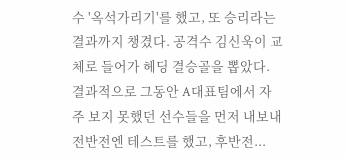수 '옥석가리기'를 했고, 또 승리라는 결과까지 챙겼다. 공격수 김신욱이 교체로 들어가 헤딩 결승골을 뽑았다. 결과적으로 그동안 A대표팀에서 자주 보지 못했던 선수들을 먼저 내보내 전반전엔 테스트를 했고, 후반전...